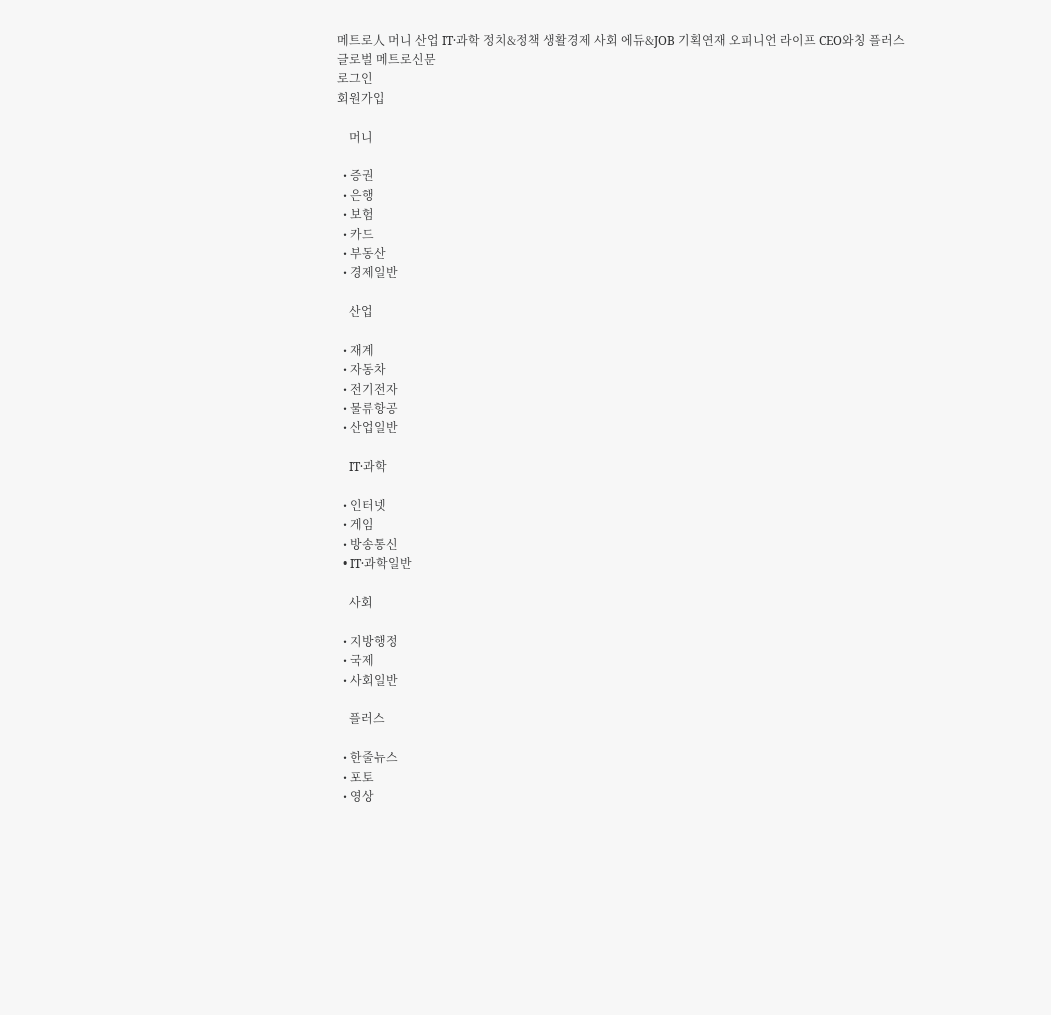메트로人 머니 산업 IT·과학 정치&정책 생활경제 사회 에듀&JOB 기획연재 오피니언 라이프 CEO와칭 플러스
글로벌 메트로신문
로그인
회원가입

    머니

  • 증권
  • 은행
  • 보험
  • 카드
  • 부동산
  • 경제일반

    산업

  • 재계
  • 자동차
  • 전기전자
  • 물류항공
  • 산업일반

    IT·과학

  • 인터넷
  • 게임
  • 방송통신
  • IT·과학일반

    사회

  • 지방행정
  • 국제
  • 사회일반

    플러스

  • 한줄뉴스
  • 포토
  • 영상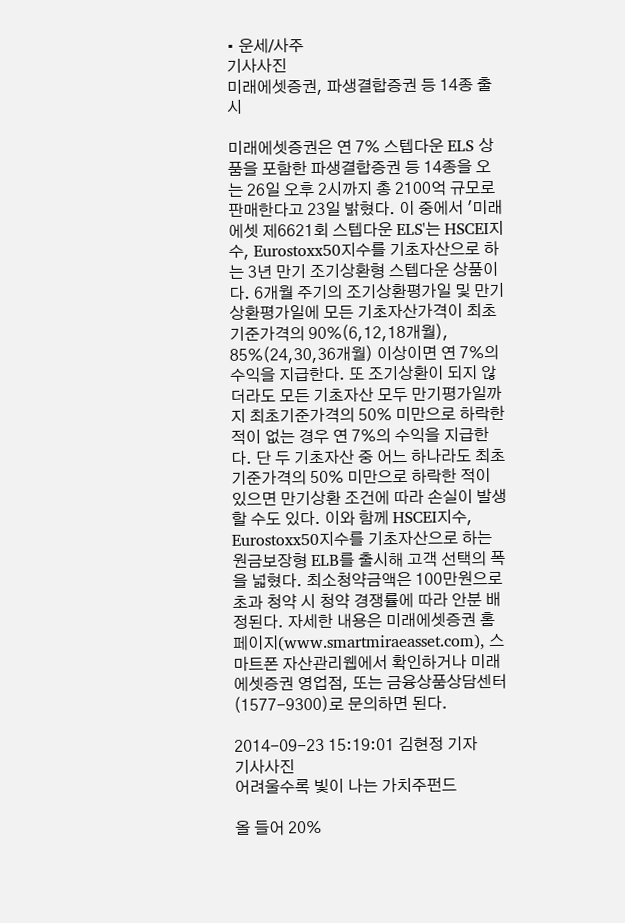• 운세/사주
기사사진
미래에셋증권, 파생결합증권 등 14종 출시

미래에셋증권은 연 7% 스텝다운 ELS 상품을 포함한 파생결합증권 등 14종을 오는 26일 오후 2시까지 총 2100억 규모로 판매한다고 23일 밝혔다. 이 중에서 '미래에셋 제6621회 스텝다운 ELS'는 HSCEI지수, Eurostoxx50지수를 기초자산으로 하는 3년 만기 조기상환형 스텝다운 상품이다. 6개월 주기의 조기상환평가일 및 만기상환평가일에 모든 기초자산가격이 최초기준가격의 90%(6,12,18개월), 85%(24,30,36개월) 이상이면 연 7%의 수익을 지급한다. 또 조기상환이 되지 않더라도 모든 기초자산 모두 만기평가일까지 최초기준가격의 50% 미만으로 하락한 적이 없는 경우 연 7%의 수익을 지급한다. 단 두 기초자산 중 어느 하나라도 최초기준가격의 50% 미만으로 하락한 적이 있으면 만기상환 조건에 따라 손실이 발생할 수도 있다. 이와 함께 HSCEI지수, Eurostoxx50지수를 기초자산으로 하는 원금보장형 ELB를 출시해 고객 선택의 폭을 넓혔다. 최소청약금액은 100만원으로 초과 청약 시 청약 경쟁률에 따라 안분 배정된다. 자세한 내용은 미래에셋증권 홈페이지(www.smartmiraeasset.com), 스마트폰 자산관리웹에서 확인하거나 미래에셋증권 영업점, 또는 금융상품상담센터(1577-9300)로 문의하면 된다.

2014-09-23 15:19:01 김현정 기자
기사사진
어려울수록 빛이 나는 가치주펀드

올 들어 20%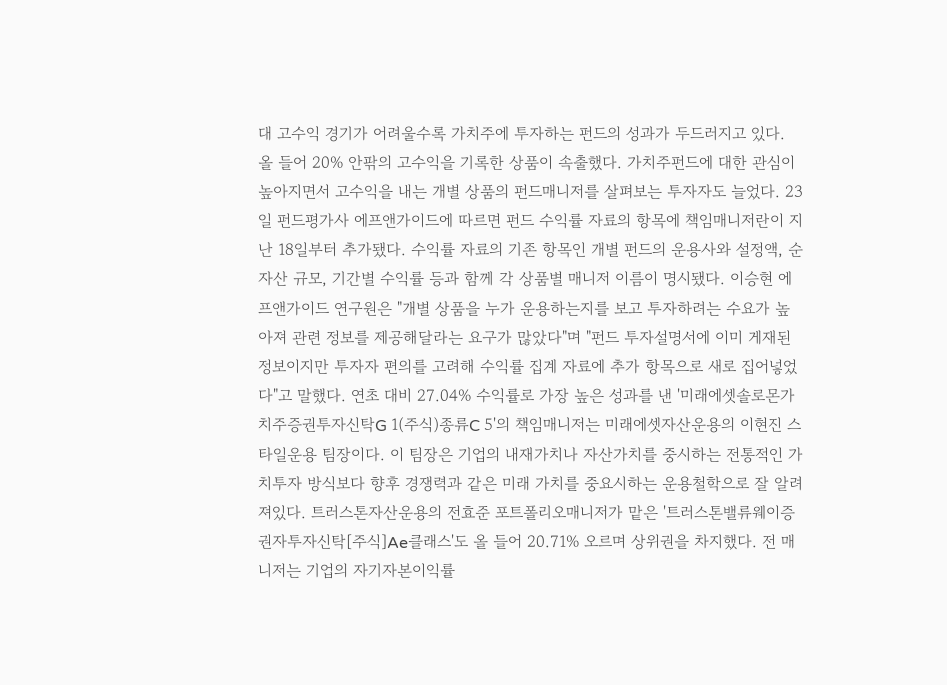대 고수익 경기가 어려울수록 가치주에 투자하는 펀드의 성과가 두드러지고 있다. 올 들어 20% 안팎의 고수익을 기록한 상품이 속출했다. 가치주펀드에 대한 관심이 높아지면서 고수익을 내는 개별 상품의 펀드매니저를 살펴보는 투자자도 늘었다. 23일 펀드평가사 에프앤가이드에 따르면 펀드 수익률 자료의 항목에 책임매니저란이 지난 18일부터 추가됐다. 수익률 자료의 기존 항목인 개별 펀드의 운용사와 설정액, 순자산 규모, 기간별 수익률 등과 함께 각 상품별 매니저 이름이 명시됐다. 이승현 에프앤가이드 연구원은 "개별 상품을 누가 운용하는지를 보고 투자하려는 수요가 높아져 관련 정보를 제공해달라는 요구가 많았다"며 "펀드 투자설명서에 이미 게재된 정보이지만 투자자 편의를 고려해 수익률 집계 자료에 추가 항목으로 새로 집어넣었다"고 말했다. 연초 대비 27.04% 수익률로 가장 높은 성과를 낸 '미래에셋솔로몬가치주증권투자신탁G 1(주식)종류C 5'의 책임매니저는 미래에셋자산운용의 이현진 스타일운용 팀장이다. 이 팀장은 기업의 내재가치나 자산가치를 중시하는 전통적인 가치투자 방식보다 향후 경쟁력과 같은 미래 가치를 중요시하는 운용철학으로 잘 알려져있다. 트러스톤자산운용의 전효준 포트폴리오매니저가 맡은 '트러스톤밸류웨이증권자투자신탁[주식]Ae클래스'도 올 들어 20.71% 오르며 상위권을 차지했다. 전 매니저는 기업의 자기자본이익률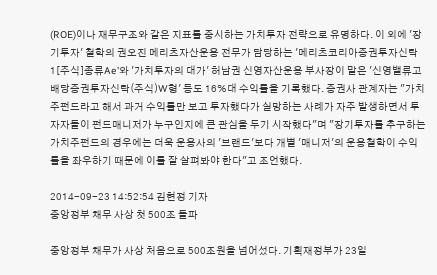(ROE)이나 재무구조와 같은 지표를 중시하는 가치투자 전략으로 유명하다. 이 외에 '장기투자' 철학의 권오진 메리츠자산운용 전무가 담당하는 '메리츠코리아증권투자신탁 1[주식]종류Ae'와 '가치투자의 대가' 허남권 신영자산운용 부사장이 맡은 '신영밸류고배당증권투자신탁(주식)W형' 등도 16%대 수익률을 기록했다. 증권사 관계자는 "가치주펀드라고 해서 과거 수익률만 보고 투자했다가 실망하는 사례가 자주 발생하면서 투자자들이 펀드매니저가 누구인지에 큰 관심을 두기 시작했다"며 "장기투자를 추구하는 가치주펀드의 경우에는 더욱 운용사의 '브랜드'보다 개별 '매니저'의 운용철학이 수익률을 좌우하기 때문에 이를 잘 살펴봐야 한다"고 조언했다.

2014-09-23 14:52:54 김현정 기자
중앙정부 채무 사상 첫 500조 돌파

중앙정부 채무가 사상 처음으로 500조원을 넘어섰다. 기획재정부가 23일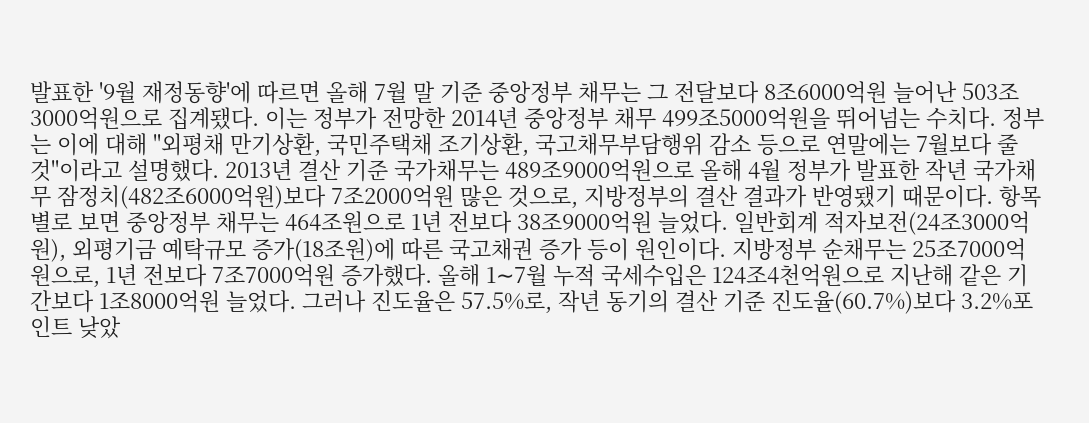발표한 '9월 재정동향'에 따르면 올해 7월 말 기준 중앙정부 채무는 그 전달보다 8조6000억원 늘어난 503조3000억원으로 집계됐다. 이는 정부가 전망한 2014년 중앙정부 채무 499조5000억원을 뛰어넘는 수치다. 정부는 이에 대해 "외평채 만기상환, 국민주택채 조기상환, 국고채무부담행위 감소 등으로 연말에는 7월보다 줄 것"이라고 설명했다. 2013년 결산 기준 국가채무는 489조9000억원으로 올해 4월 정부가 발표한 작년 국가채무 잠정치(482조6000억원)보다 7조2000억원 많은 것으로, 지방정부의 결산 결과가 반영됐기 때문이다. 항목별로 보면 중앙정부 채무는 464조원으로 1년 전보다 38조9000억원 늘었다. 일반회계 적자보전(24조3000억원), 외평기금 예탁규모 증가(18조원)에 따른 국고채권 증가 등이 원인이다. 지방정부 순채무는 25조7000억원으로, 1년 전보다 7조7000억원 증가했다. 올해 1∼7월 누적 국세수입은 124조4천억원으로 지난해 같은 기간보다 1조8000억원 늘었다. 그러나 진도율은 57.5%로, 작년 동기의 결산 기준 진도율(60.7%)보다 3.2%포인트 낮았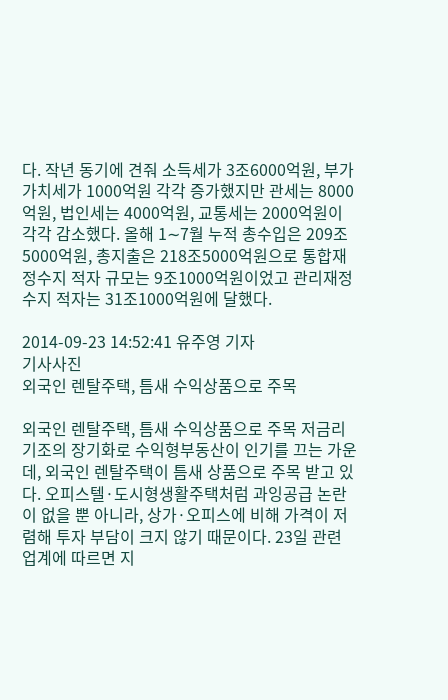다. 작년 동기에 견줘 소득세가 3조6000억원, 부가가치세가 1000억원 각각 증가했지만 관세는 8000억원, 법인세는 4000억원, 교통세는 2000억원이 각각 감소했다. 올해 1∼7월 누적 총수입은 209조5000억원, 총지출은 218조5000억원으로 통합재정수지 적자 규모는 9조1000억원이었고 관리재정수지 적자는 31조1000억원에 달했다.

2014-09-23 14:52:41 유주영 기자
기사사진
외국인 렌탈주택, 틈새 수익상품으로 주목

외국인 렌탈주택, 틈새 수익상품으로 주목 저금리 기조의 장기화로 수익형부동산이 인기를 끄는 가운데, 외국인 렌탈주택이 틈새 상품으로 주목 받고 있다. 오피스텔·도시형생활주택처럼 과잉공급 논란이 없을 뿐 아니라, 상가·오피스에 비해 가격이 저렴해 투자 부담이 크지 않기 때문이다. 23일 관련 업계에 따르면 지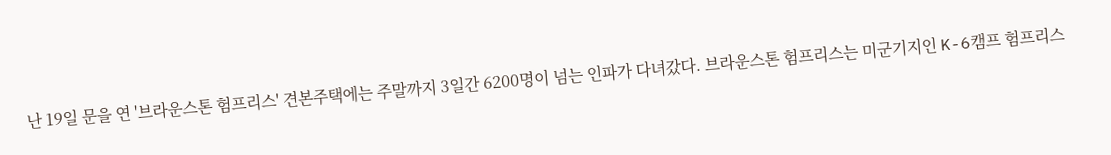난 19일 문을 연 '브라운스톤 험프리스' 견본주택에는 주말까지 3일간 6200명이 넘는 인파가 다녀갔다. 브라운스톤 험프리스는 미군기지인 K-6캠프 험프리스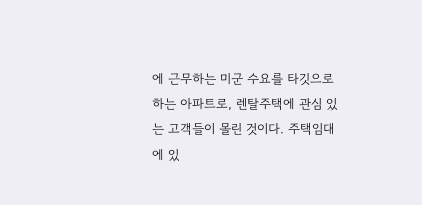에 근무하는 미군 수요를 타깃으로 하는 아파트로, 렌탈주택에 관심 있는 고객들이 몰린 것이다. 주택임대에 있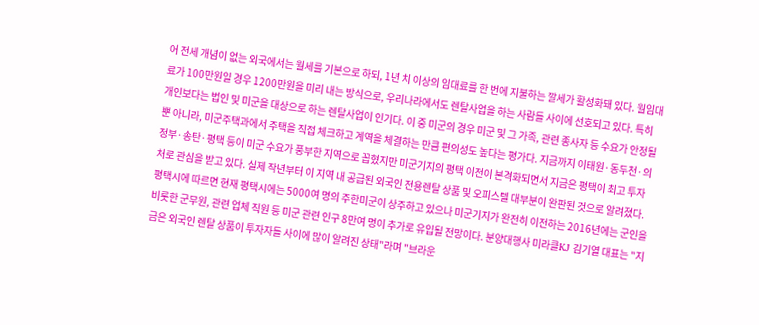어 전세 개념이 없는 외국에서는 월세를 기본으로 하되, 1년 치 이상의 임대료를 한 번에 지불하는 깔세가 활성화돼 있다. 월임대료가 100만원일 경우 1200만원을 미리 내는 방식으로, 우리나라에서도 렌탈사업을 하는 사람들 사이에 선호되고 있다. 특히 개인보다는 법인 및 미군을 대상으로 하는 렌탈사업이 인기다. 이 중 미군의 경우 미군 및 그 가족, 관련 종사자 등 수요가 안정될 뿐 아니라, 미군주택과에서 주택을 직접 체크하고 계역을 체결하는 만큼 편의성도 높다는 평가다. 지금까지 이태원·동두천·의정부·송탄·평택 등이 미군 수요가 풍부한 지역으로 꼽혔지만 미군기지의 평택 이전이 본격화되면서 지금은 평택이 최고 투자처로 관심을 받고 있다. 실제 작년부터 이 지역 내 공급된 외국인 전용렌탈 상품 및 오피스텔 대부분이 완판된 것으로 알려졌다. 평택시에 따르면 현재 평택시에는 5000여 명의 주한미군이 상주하고 있으나 미군기지가 완전히 이전하는 2016년에는 군인을 비롯한 군무원, 관련 업체 직원 등 미군 관련 인구 8만여 명이 추가로 유입될 전망이다. 분양대행사 미라클KJ 김기열 대표는 "지금은 외국인 렌탈 상품이 투자자들 사이에 많이 알려진 상태"라며 "브라운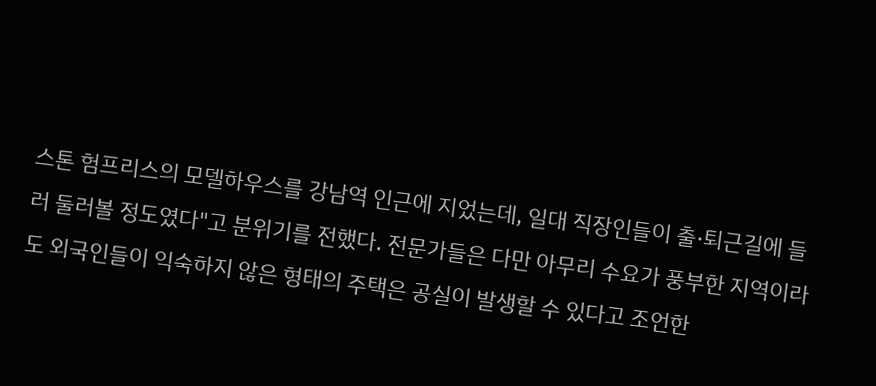스톤 험프리스의 모델하우스를 강남역 인근에 지었는데, 일대 직장인들이 출·퇴근길에 들러 둘러볼 정도였다"고 분위기를 전했다. 전문가들은 다만 아무리 수요가 풍부한 지역이라도 외국인들이 익숙하지 않은 형태의 주택은 공실이 발생할 수 있다고 조언한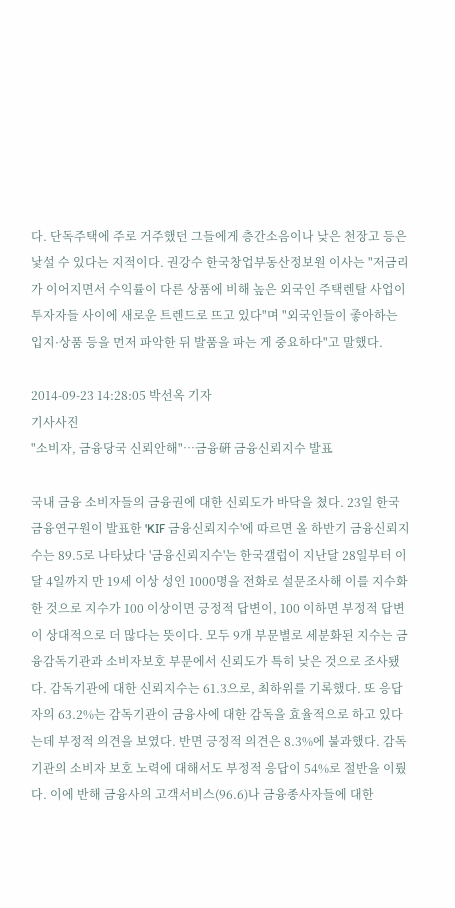다. 단독주택에 주로 거주했던 그들에게 층간소음이나 낮은 천장고 등은 낯설 수 있다는 지적이다. 권강수 한국창업부동산정보원 이사는 "저금리가 이어지면서 수익률이 다른 상품에 비해 높은 외국인 주택렌탈 사업이 투자자들 사이에 새로운 트렌드로 뜨고 있다"며 "외국인들이 좋아하는 입지·상품 등을 먼저 파악한 뒤 발품을 파는 게 중요하다"고 말했다.

2014-09-23 14:28:05 박선옥 기자
기사사진
"소비자, 금융당국 신뢰안해"…금융硏 금융신뢰지수 발표

국내 금융 소비자들의 금융권에 대한 신뢰도가 바닥을 쳤다. 23일 한국금융연구원이 발표한 'KIF 금융신뢰지수'에 따르면 올 하반기 금융신뢰지수는 89.5로 나타났다 '금융신뢰지수'는 한국갤럽이 지난달 28일부터 이달 4일까지 만 19세 이상 성인 1000명을 전화로 설문조사해 이를 지수화한 것으로 지수가 100 이상이면 긍정적 답변이, 100 이하면 부정적 답변이 상대적으로 더 많다는 뜻이다. 모두 9개 부문별로 세분화된 지수는 금융감독기관과 소비자보호 부문에서 신뢰도가 특히 낮은 것으로 조사됐다. 감독기관에 대한 신뢰지수는 61.3으로, 최하위를 기록했다. 또 응답자의 63.2%는 감독기관이 금융사에 대한 감독을 효율적으로 하고 있다는데 부정적 의견을 보였다. 반면 긍정적 의견은 8.3%에 불과했다. 감독기관의 소비자 보호 노력에 대해서도 부정적 응답이 54%로 절반을 이뤘다. 이에 반해 금융사의 고객서비스(96.6)나 금융종사자들에 대한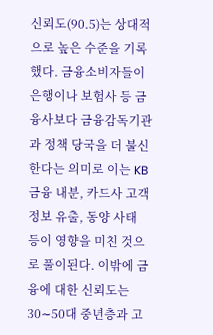신뢰도(90.5)는 상대적으로 높은 수준을 기록했다. 금융소비자들이 은행이나 보험사 등 금융사보다 금융감독기관과 정책 당국을 더 불신한다는 의미로 이는 KB금융 내분, 카드사 고객정보 유출, 동양 사태 등이 영향을 미친 것으로 풀이된다. 이밖에 금융에 대한 신뢰도는 30∼50대 중년층과 고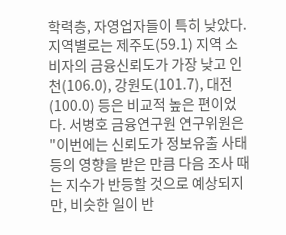학력층, 자영업자들이 특히 낮았다. 지역별로는 제주도(59.1) 지역 소비자의 금융신뢰도가 가장 낮고 인천(106.0), 강원도(101.7), 대전(100.0) 등은 비교적 높은 편이었다. 서병호 금융연구원 연구위원은 "이번에는 신뢰도가 정보유출 사태 등의 영향을 받은 만큼 다음 조사 때는 지수가 반등할 것으로 예상되지만, 비슷한 일이 반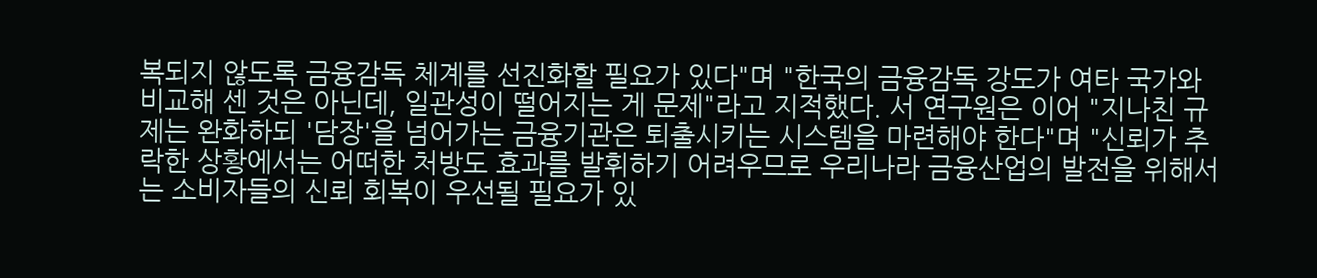복되지 않도록 금융감독 체계를 선진화할 필요가 있다"며 "한국의 금융감독 강도가 여타 국가와 비교해 센 것은 아닌데, 일관성이 떨어지는 게 문제"라고 지적했다. 서 연구원은 이어 "지나친 규제는 완화하되 '담장'을 넘어가는 금융기관은 퇴출시키는 시스템을 마련해야 한다"며 "신뢰가 추락한 상황에서는 어떠한 처방도 효과를 발휘하기 어려우므로 우리나라 금융산업의 발전을 위해서는 소비자들의 신뢰 회복이 우선될 필요가 있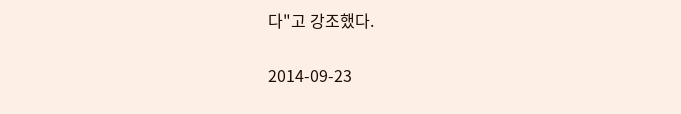다"고 강조했다.

2014-09-23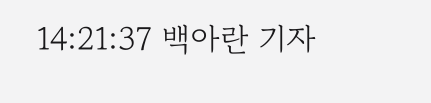14:21:37 백아란 기자